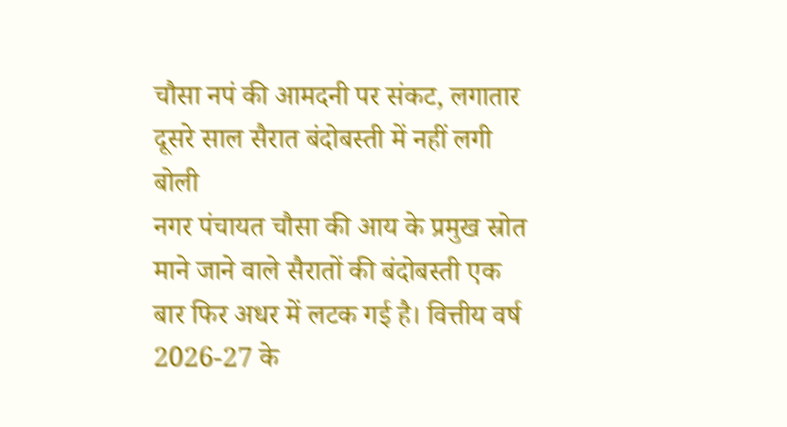चौसा नपं की आमदनी पर संकट, लगातार दूसरे साल सैरात बंदोबस्ती में नहीं लगी बोली
नगर पंचायत चौसा की आय के प्रमुख स्रोत माने जाने वाले सैरातों की बंदोबस्ती एक बार फिर अधर में लटक गई है। वित्तीय वर्ष 2026-27 के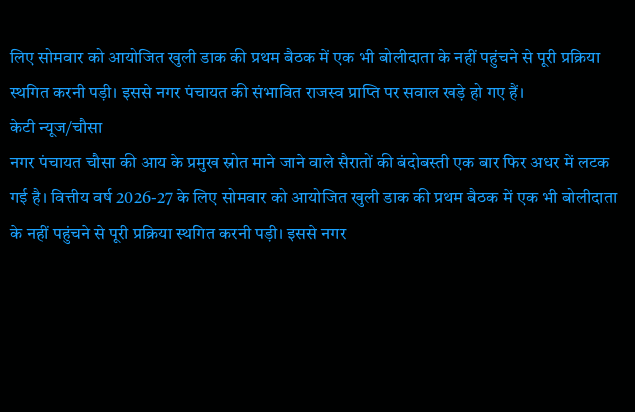लिए सोमवार को आयोजित खुली डाक की प्रथम बैठक में एक भी बोलीदाता के नहीं पहुंचने से पूरी प्रक्रिया स्थगित करनी पड़ी। इससे नगर पंचायत की संभावित राजस्व प्राप्ति पर सवाल खड़े हो गए हैं।
केटी न्यूज/चौसा
नगर पंचायत चौसा की आय के प्रमुख स्रोत माने जाने वाले सैरातों की बंदोबस्ती एक बार फिर अधर में लटक गई है। वित्तीय वर्ष 2026-27 के लिए सोमवार को आयोजित खुली डाक की प्रथम बैठक में एक भी बोलीदाता के नहीं पहुंचने से पूरी प्रक्रिया स्थगित करनी पड़ी। इससे नगर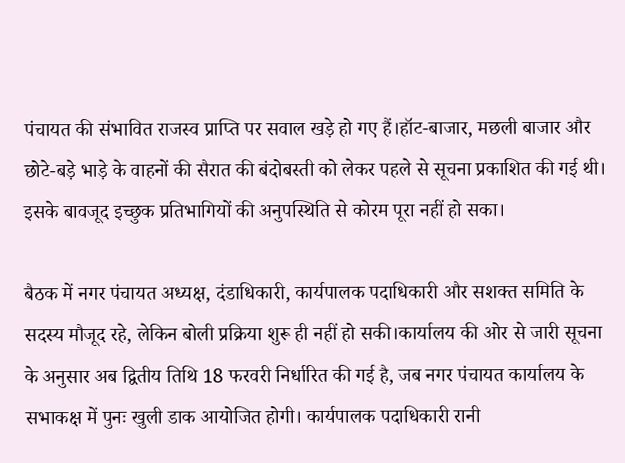पंचायत की संभावित राजस्व प्राप्ति पर सवाल खड़े हो गए हैं।हॉट-बाजार, मछली बाजार और छोटे-बड़े भाड़े के वाहनों की सैरात की बंदोबस्ती को लेकर पहले से सूचना प्रकाशित की गई थी। इसके बावजूद इच्छुक प्रतिभागियों की अनुपस्थिति से कोरम पूरा नहीं हो सका।

बैठक में नगर पंचायत अध्यक्ष, दंडाधिकारी, कार्यपालक पदाधिकारी और सशक्त समिति के सदस्य मौजूद रहे, लेकिन बोली प्रक्रिया शुरू ही नहीं हो सकी।कार्यालय की ओर से जारी सूचना के अनुसार अब द्वितीय तिथि 18 फरवरी निर्धारित की गई है, जब नगर पंचायत कार्यालय के सभाकक्ष में पुनः खुली डाक आयोजित होगी। कार्यपालक पदाधिकारी रानी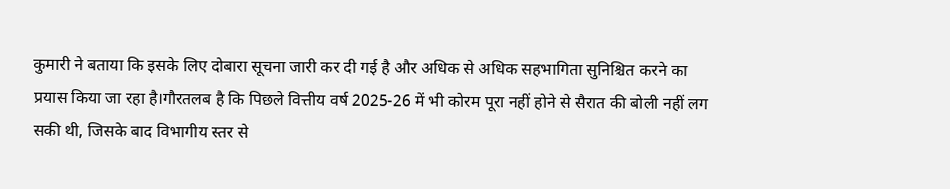कुमारी ने बताया कि इसके लिए दोबारा सूचना जारी कर दी गई है और अधिक से अधिक सहभागिता सुनिश्चित करने का प्रयास किया जा रहा है।गौरतलब है कि पिछले वित्तीय वर्ष 2025-26 में भी कोरम पूरा नहीं होने से सैरात की बोली नहीं लग सकी थी, जिसके बाद विभागीय स्तर से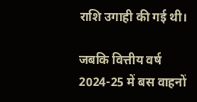राशि उगाही की गई थी।

जबकि वित्तीय वर्ष 2024-25 में बस वाहनों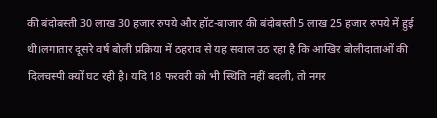की बंदोबस्ती 30 लाख 30 हजार रुपये और हॉट-बाजार की बंदोबस्ती 5 लाख 25 हजार रुपये में हुई थी।लगातार दूसरे वर्ष बोली प्रक्रिया में ठहराव से यह सवाल उठ रहा है कि आखिर बोलीदाताओं की दिलचस्पी क्यों घट रही है। यदि 18 फरवरी को भी स्थिति नहीं बदली, तो नगर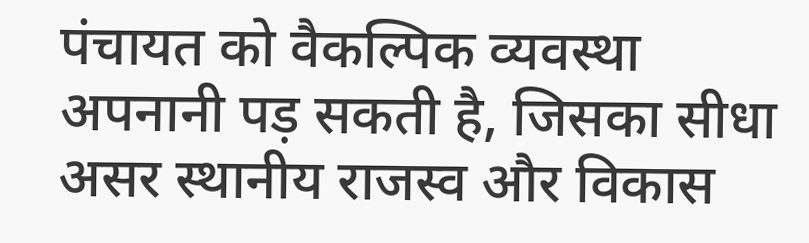पंचायत को वैकल्पिक व्यवस्था अपनानी पड़ सकती है, जिसका सीधा असर स्थानीय राजस्व और विकास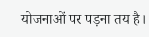योजनाओं पर पड़ना तय है।